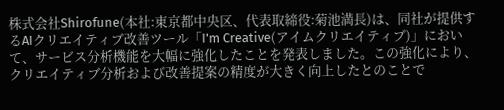株式会社Shirofune(本社:東京都中央区、代表取締役:菊池満長)は、同社が提供するAIクリエイティブ改善ツール「I'm Creative(アイムクリエイティブ)」において、サービス分析機能を大幅に強化したことを発表しました。この強化により、クリエイティブ分析および改善提案の精度が大きく向上したとのことで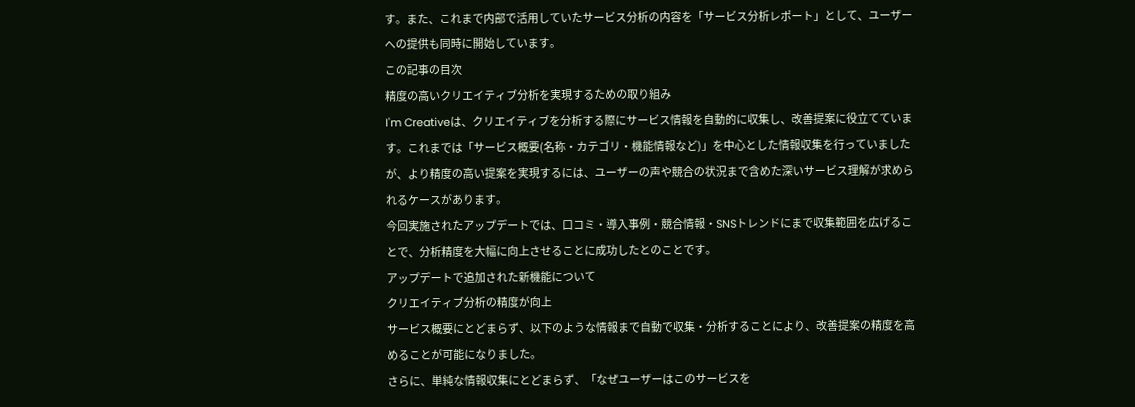す。また、これまで内部で活用していたサービス分析の内容を「サービス分析レポート」として、ユーザーへの提供も同時に開始しています。
この記事の目次
精度の高いクリエイティブ分析を実現するための取り組み
I'm Creativeは、クリエイティブを分析する際にサービス情報を自動的に収集し、改善提案に役立てています。これまでは「サービス概要(名称・カテゴリ・機能情報など)」を中心とした情報収集を行っていましたが、より精度の高い提案を実現するには、ユーザーの声や競合の状況まで含めた深いサービス理解が求められるケースがあります。
今回実施されたアップデートでは、口コミ・導入事例・競合情報・SNSトレンドにまで収集範囲を広げることで、分析精度を大幅に向上させることに成功したとのことです。
アップデートで追加された新機能について
クリエイティブ分析の精度が向上
サービス概要にとどまらず、以下のような情報まで自動で収集・分析することにより、改善提案の精度を高めることが可能になりました。
さらに、単純な情報収集にとどまらず、「なぜユーザーはこのサービスを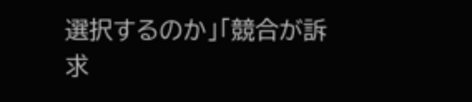選択するのか」「競合が訴求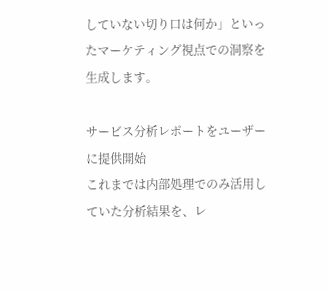していない切り口は何か」といったマーケティング視点での洞察を生成します。

サービス分析レポートをユーザーに提供開始
これまでは内部処理でのみ活用していた分析結果を、レ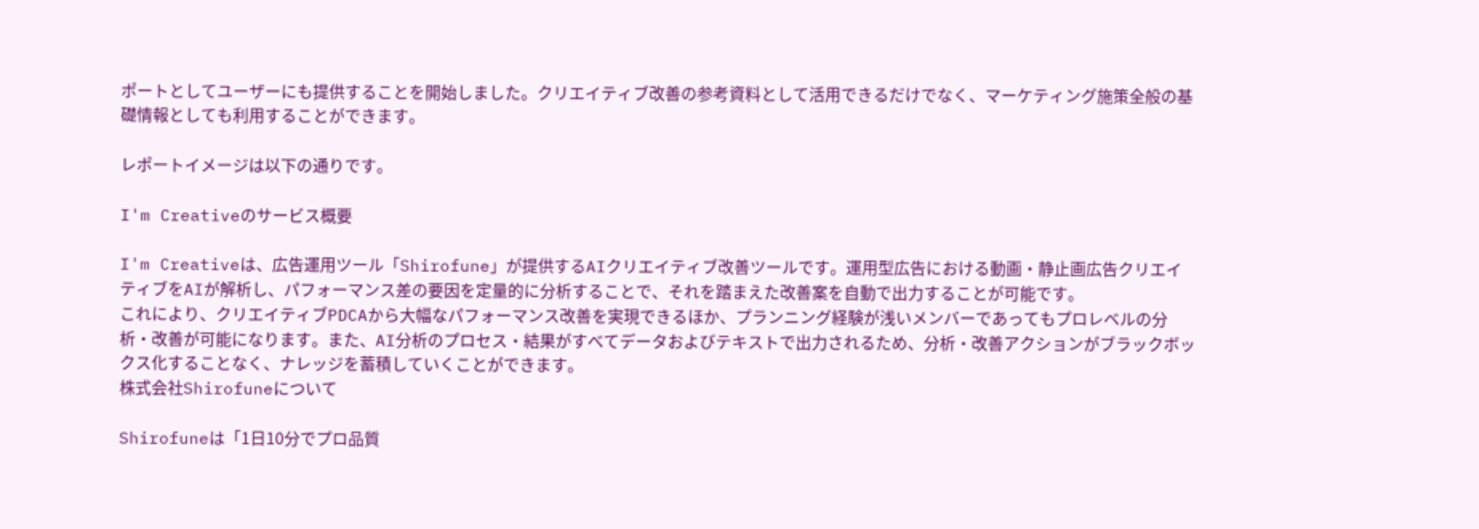ポートとしてユーザーにも提供することを開始しました。クリエイティブ改善の参考資料として活用できるだけでなく、マーケティング施策全般の基礎情報としても利用することができます。

レポートイメージは以下の通りです。

I'm Creativeのサービス概要

I'm Creativeは、広告運用ツール「Shirofune」が提供するAIクリエイティブ改善ツールです。運用型広告における動画・静止画広告クリエイティブをAIが解析し、パフォーマンス差の要因を定量的に分析することで、それを踏まえた改善案を自動で出力することが可能です。
これにより、クリエイティブPDCAから大幅なパフォーマンス改善を実現できるほか、プランニング経験が浅いメンバーであってもプロレベルの分析・改善が可能になります。また、AI分析のプロセス・結果がすべてデータおよびテキストで出力されるため、分析・改善アクションがブラックボックス化することなく、ナレッジを蓄積していくことができます。
株式会社Shirofuneについて

Shirofuneは「1日10分でプロ品質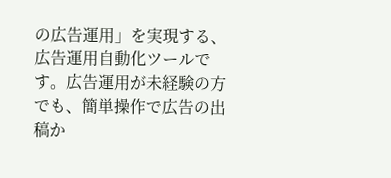の広告運用」を実現する、広告運用自動化ツールです。広告運用が未経験の方でも、簡単操作で広告の出稿か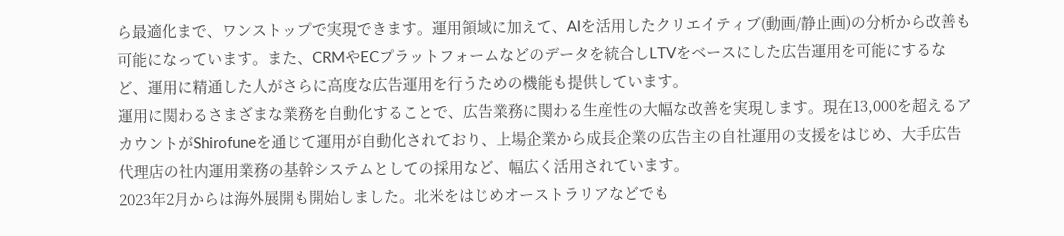ら最適化まで、ワンストップで実現できます。運用領域に加えて、AIを活用したクリエイティブ(動画/静止画)の分析から改善も可能になっています。また、CRMやECプラットフォームなどのデータを統合しLTVをベースにした広告運用を可能にするなど、運用に精通した人がさらに高度な広告運用を行うための機能も提供しています。
運用に関わるさまざまな業務を自動化することで、広告業務に関わる生産性の大幅な改善を実現します。現在13,000を超えるアカウントがShirofuneを通じて運用が自動化されており、上場企業から成長企業の広告主の自社運用の支援をはじめ、大手広告代理店の社内運用業務の基幹システムとしての採用など、幅広く活用されています。
2023年2月からは海外展開も開始しました。北米をはじめオーストラリアなどでも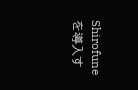Shirofuneを導入す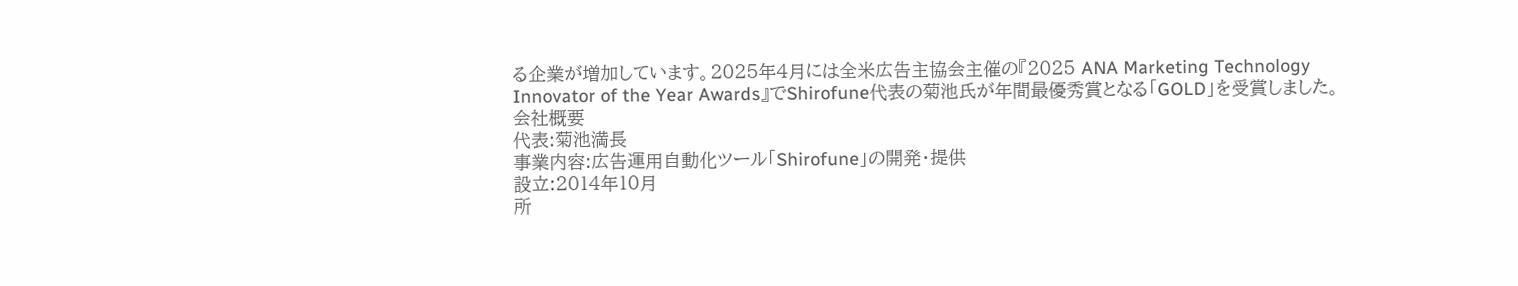る企業が増加しています。2025年4月には全米広告主協会主催の『2025 ANA Marketing Technology Innovator of the Year Awards』でShirofune代表の菊池氏が年間最優秀賞となる「GOLD」を受賞しました。
会社概要
代表:菊池満長
事業内容:広告運用自動化ツール「Shirofune」の開発・提供
設立:2014年10月
所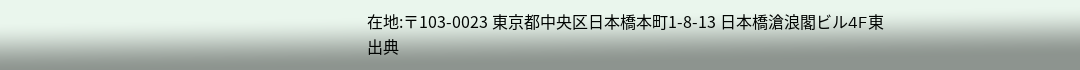在地:〒103-0023 東京都中央区日本橋本町1-8-13 日本橋滄浪閣ビル4F東
出典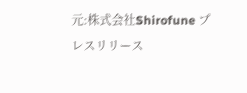元:株式会社Shirofune プレスリリース